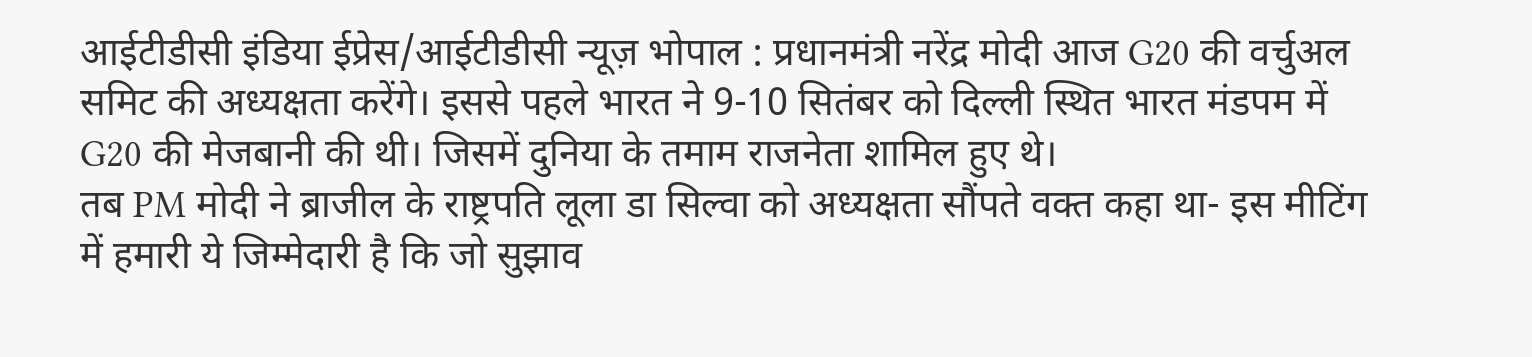आईटीडीसी इंडिया ईप्रेस/आईटीडीसी न्यूज़ भोपाल : प्रधानमंत्री नरेंद्र मोदी आज G20 की वर्चुअल समिट की अध्यक्षता करेंगे। इससे पहले भारत ने 9-10 सितंबर को दिल्ली स्थित भारत मंडपम में G20 की मेजबानी की थी। जिसमें दुनिया के तमाम राजनेता शामिल हुए थे।
तब PM मोदी ने ब्राजील के राष्ट्रपति लूला डा सिल्वा को अध्यक्षता सौंपते वक्त कहा था- इस मीटिंग में हमारी ये जिम्मेदारी है कि जो सुझाव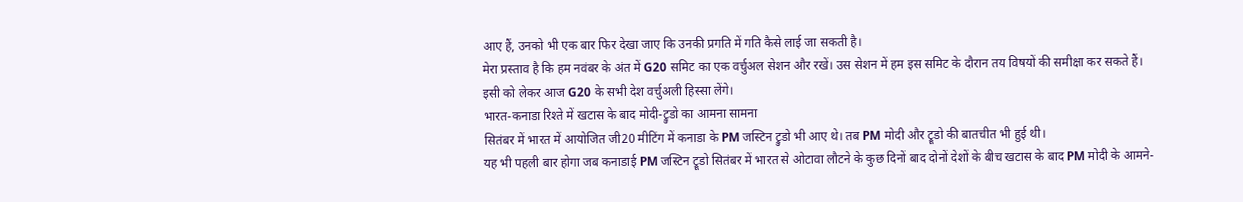आए हैं, उनको भी एक बार फिर देखा जाए कि उनकी प्रगति में गति कैसे लाई जा सकती है।
मेरा प्रस्ताव है कि हम नवंबर के अंत में G20 समिट का एक वर्चुअल सेशन और रखें। उस सेशन में हम इस समिट के दौरान तय विषयों की समीक्षा कर सकते हैं। इसी को लेकर आज G20 के सभी देश वर्चुअली हिस्सा लेंगे।
भारत-कनाडा रिश्ते में खटास के बाद मोदी-ट्रुडो का आमना सामना
सितंबर में भारत में आयोजित जी20 मीटिंग में कनाडा के PM जस्टिन ट्रुडो भी आए थे। तब PM मोदी और ट्रूडो की बातचीत भी हुई थी।
यह भी पहली बार होगा जब कनाडाई PM जस्टिन ट्रूडो सितंबर में भारत से ओटावा लौटने के कुछ दिनों बाद दोनों देशों के बीच खटास के बाद PM मोदी के आमने-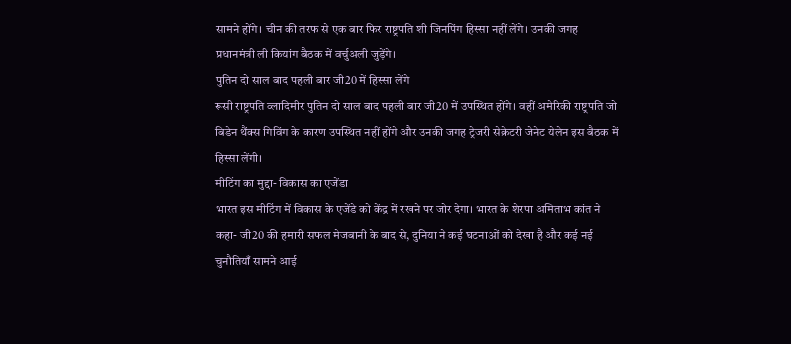सामने होंगे। चीन की तरफ से एक बार फिर राष्ट्रपति शी जिनपिंग हिस्सा नहीं लेंगे। उनकी जगह प्रधानमंत्री ली कियांग बैठक में वर्चुअली जुड़ेंगे।
पुतिन दो साल बाद पहली बार जी20 में हिस्सा लेंगे
रूसी राष्ट्रपति व्लादिमीर पुतिन दो साल बाद पहली बार जी20 में उपस्थित होंगे। वहीं अमेरिकी राष्ट्रपति जो बिडेन थैंक्स गिविंग के कारण उपस्थित नहीं होंगे और उनकी जगह ट्रेजरी सेक्रेटरी जेनेट येलेन इस बैठक में हिस्सा लेंगी।
मीटिंग का मुद्दा- विकास का एजेंडा
भारत इस मीटिंग में विकास के एजेंडे को केंद्र में रखने पर जोर देगा। भारत के शेरपा अमिताभ कांत ने कहा- जी20 की हमारी सफल मेजबानी के बाद से, दुनिया ने कई घटनाओं को देखा है और कई नई चुनौतियाँ सामने आई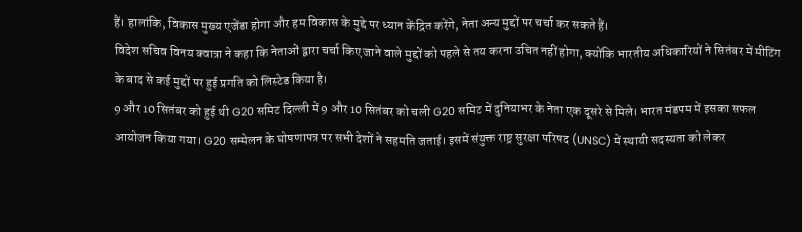हैं। हालांकि, विकास मुख्य एजेंडा होगा और हम विकास के मुद्दे पर ध्यान केंद्रित करेंगे, नेता अन्य मुद्दों पर चर्चा कर सकते हैं।
विदेश सचिव विनय क्वात्रा ने कहा कि नेताओं द्वारा चर्चा किए जाने वाले मुद्दों को पहले से तय करना उचित नहीं होगा, क्योंकि भारतीय अधिकारियों ने सितंबर में मीटिंग के बाद से कई मुद्दों पर हुई प्रगति को लिस्टेड किया है।
9 और 10 सितंबर को हुई थी G20 समिट दिल्ली में 9 और 10 सितंबर को चली G20 समिट में दुनियाभर के नेता एक दूसरे से मिले। भारत मंडपम में इसका सफल आयोजन किया गया। G20 सम्मेलन के घोषणापत्र पर सभी देशों ने सहमति जताई। इसमें संयुक्त राष्ट्र सुरक्षा परिषद (UNSC) में स्थायी सदस्यता को लेकर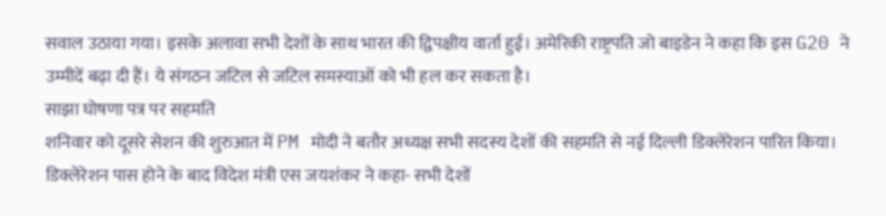सवाल उठाया गया। इसके अलावा सभी देशों के साथ भारत की द्विपक्षीय वार्ता हुई। अमेरिकी राष्ट्रपति जो बाइडेन ने कहा कि इस G20 ने उम्मीदें बढ़ा दी हैं। ये संगठन जटिल से जटिल समस्याओं को भी हल कर सकता है।
साझा घोषणा पत्र पर सहमति
शनिवार को दूसरे सेशन की शुरुआत में PM मोदी ने बतौर अध्यक्ष सभी सदस्य देशों की सहमति से नई दिल्ली डिक्लेरेशन पारित किया। डिक्लेरेशन पास होने के बाद विदेश मंत्री एस जयशंकर ने कहा- सभी देशों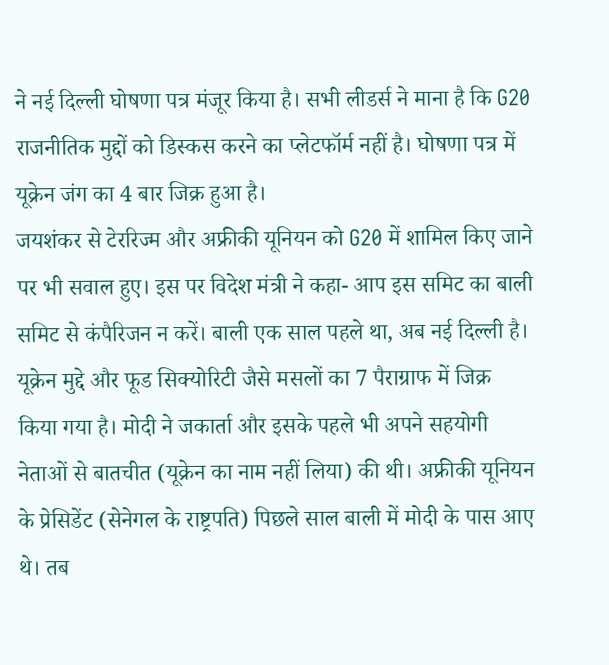ने नई दिल्ली घोषणा पत्र मंजूर किया है। सभी लीडर्स ने माना है कि G20 राजनीतिक मुद्दों को डिस्कस करने का प्लेटफॉर्म नहीं है। घोषणा पत्र में यूक्रेन जंग का 4 बार जिक्र हुआ है।
जयशंकर से टेररिज्म और अफ्रीकी यूनियन को G20 में शामिल किए जाने पर भी सवाल हुए। इस पर विदेश मंत्री ने कहा- आप इस समिट का बाली समिट से कंपैरिजन न करें। बाली एक साल पहले था, अब नई दिल्ली है। यूक्रेन मुद्दे और फूड सिक्योरिटी जैसे मसलों का 7 पैराग्राफ में जिक्र किया गया है। मोदी ने जकार्ता और इसके पहले भी अपने सहयोगी नेताओं से बातचीत (यूक्रेन का नाम नहीं लिया) की थी। अफ्रीकी यूनियन के प्रेसिडेंट (सेनेगल के राष्ट्रपति) पिछले साल बाली में मोदी के पास आए थे। तब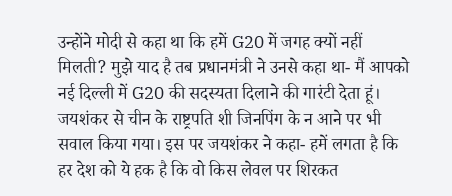उन्होंने मोदी से कहा था कि हमें G20 में जगह क्यों नहीं मिलती? मुझे याद है तब प्रधानमंत्री ने उनसे कहा था- मैं आपको नई दिल्ली में G20 की सदस्यता दिलाने की गारंटी देता हूं।
जयशंकर से चीन के राष्ट्रपति शी जिनपिंग के न आने पर भी सवाल किया गया। इस पर जयशंकर ने कहा- हमें लगता है कि हर देश को ये हक है कि वो किस लेवल पर शिरकत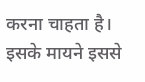करना चाहता है। इसके मायने इससे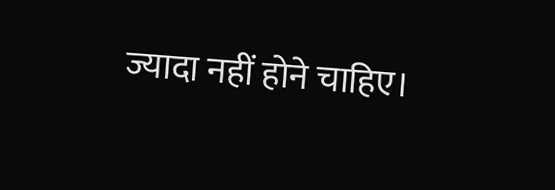ज्यादा नहीं होने चाहिए।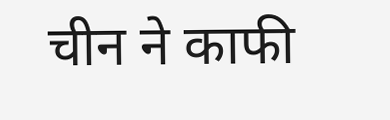चीन ने काफी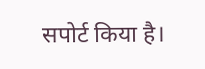सपोर्ट किया है।